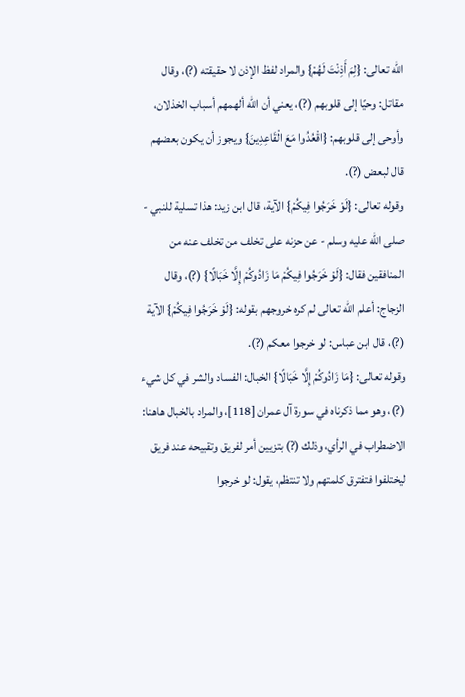الله تعالى: {لِمَ أَذِنْتَ لَهُمْ} والمراد لفظ الإذن لا حقيقته (?)، وقال مقاتل: وحيًا إلى قلوبهم (?)، يعني أن الله ألهمهم أسباب الخذلان، وأوحى إلى قلوبهم: {اقْعُدُوا مَعَ الْقَاعِدِينَ} ويجوز أن يكون بعضهم قال لبعض (?).
وقوله تعالى: {لَوْ خَرَجُوا فِيكُمْ} الآية، قال ابن زيد: هذا تسلية للنبي - صلى الله عليه وسلم - عن حزنه على تخلف من تخلف عنه من المنافقين فقال: {لَوْ خَرَجُوا فِيكُمْ مَا زَادُوكُمْ إِلَّا خَبَالًا} (?)، وقال الزجاج: أعلم الله تعالى لم كره خروجهم بقوله: {لَوْ خَرَجُوا فِيكُمْ} الآية (?)، قال ابن عباس: لو خرجوا معكم (?).
وقوله تعالى: {مَا زَادُوكُمْ إِلَّا خَبَالًا} الخبال: الفساد والشر في كل شيء (?)، وهو مما ذكرناه في سورة آل عمران [118]، والمراد بالخبال هاهنا: الاضطراب في الرأي، وذلك (?) بتزيين أمر لفريق وتقبيحه عند فريق ليختلفوا فتفترق كلمتهم ولا تنتظم، يقول: لو خرجوا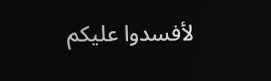لأفسدوا عليكم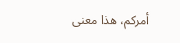أمركم، هذا معنى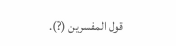قول المفسرين (?).